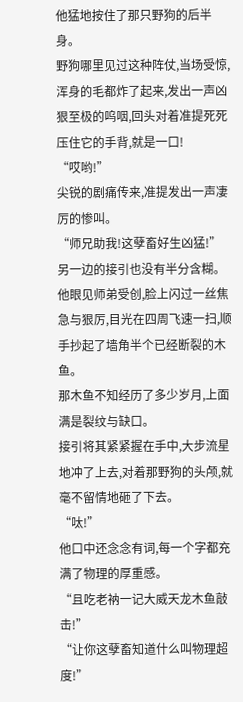他猛地按住了那只野狗的后半身。
野狗哪里见过这种阵仗,当场受惊,浑身的毛都炸了起来,发出一声凶狠至极的呜咽,回头对着准提死死压住它的手背,就是一口!
“哎哟!”
尖锐的剧痛传来,准提发出一声凄厉的惨叫。
“师兄助我!这孽畜好生凶猛!”
另一边的接引也没有半分含糊。
他眼见师弟受创,脸上闪过一丝焦急与狠厉,目光在四周飞速一扫,顺手抄起了墙角半个已经断裂的木鱼。
那木鱼不知经历了多少岁月,上面满是裂纹与缺口。
接引将其紧紧握在手中,大步流星地冲了上去,对着那野狗的头颅,就毫不留情地砸了下去。
“呔!”
他口中还念念有词,每一个字都充满了物理的厚重感。
“且吃老衲一记大威天龙木鱼敲击!”
“让你这孽畜知道什么叫物理超度!”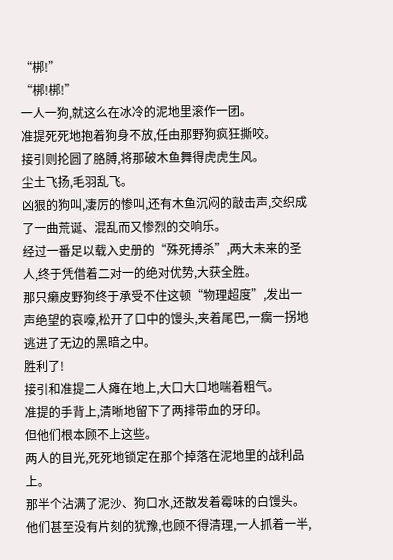“梆!”
“梆!梆!”
一人一狗,就这么在冰冷的泥地里滚作一团。
准提死死地抱着狗身不放,任由那野狗疯狂撕咬。
接引则抡圆了胳膊,将那破木鱼舞得虎虎生风。
尘土飞扬,毛羽乱飞。
凶狠的狗叫,凄厉的惨叫,还有木鱼沉闷的敲击声,交织成了一曲荒诞、混乱而又惨烈的交响乐。
经过一番足以载入史册的“殊死搏杀”,两大未来的圣人,终于凭借着二对一的绝对优势,大获全胜。
那只癞皮野狗终于承受不住这顿“物理超度”,发出一声绝望的哀嚎,松开了口中的馒头,夹着尾巴,一瘸一拐地逃进了无边的黑暗之中。
胜利了!
接引和准提二人瘫在地上,大口大口地喘着粗气。
准提的手背上,清晰地留下了两排带血的牙印。
但他们根本顾不上这些。
两人的目光,死死地锁定在那个掉落在泥地里的战利品上。
那半个沾满了泥沙、狗口水,还散发着霉味的白馒头。
他们甚至没有片刻的犹豫,也顾不得清理,一人抓着一半,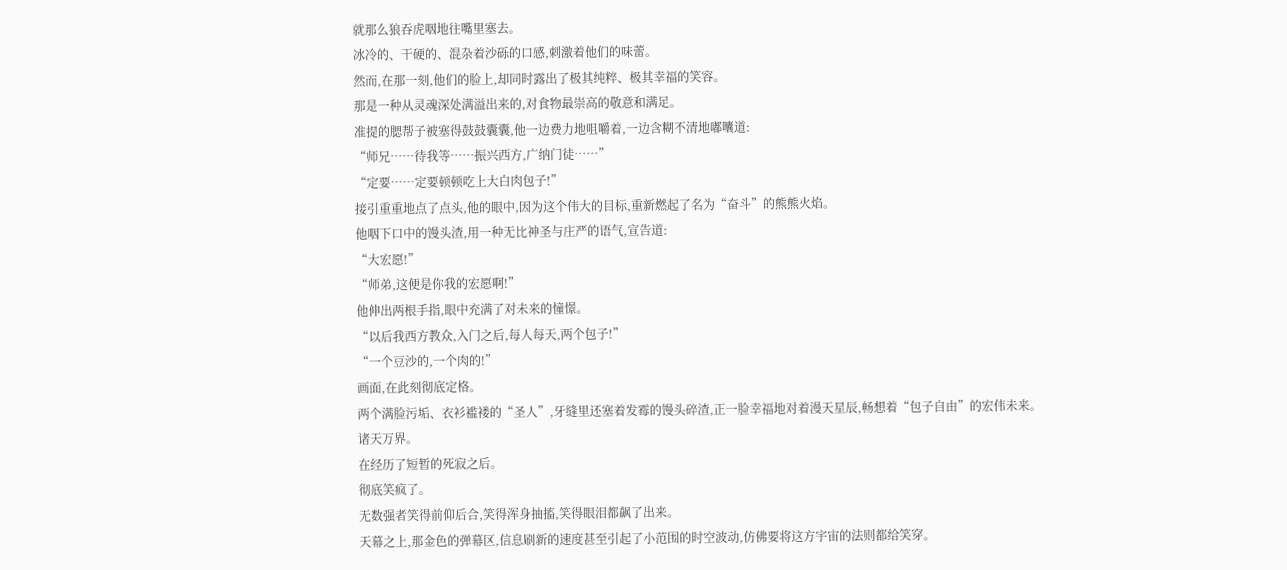就那么狼吞虎咽地往嘴里塞去。
冰冷的、干硬的、混杂着沙砾的口感,刺激着他们的味蕾。
然而,在那一刻,他们的脸上,却同时露出了极其纯粹、极其幸福的笑容。
那是一种从灵魂深处满溢出来的,对食物最崇高的敬意和满足。
准提的腮帮子被塞得鼓鼓囊囊,他一边费力地咀嚼着,一边含糊不清地嘟囔道:
“师兄……待我等……振兴西方,广纳门徒……”
“定要……定要顿顿吃上大白肉包子!”
接引重重地点了点头,他的眼中,因为这个伟大的目标,重新燃起了名为“奋斗”的熊熊火焰。
他咽下口中的馒头渣,用一种无比神圣与庄严的语气,宣告道:
“大宏愿!”
“师弟,这便是你我的宏愿啊!”
他伸出两根手指,眼中充满了对未来的憧憬。
“以后我西方教众,入门之后,每人每天,两个包子!”
“一个豆沙的,一个肉的!”
画面,在此刻彻底定格。
两个满脸污垢、衣衫褴褛的“圣人”,牙缝里还塞着发霉的馒头碎渣,正一脸幸福地对着漫天星辰,畅想着“包子自由”的宏伟未来。
诸天万界。
在经历了短暂的死寂之后。
彻底笑疯了。
无数强者笑得前仰后合,笑得浑身抽搐,笑得眼泪都飙了出来。
天幕之上,那金色的弹幕区,信息刷新的速度甚至引起了小范围的时空波动,仿佛要将这方宇宙的法则都给笑穿。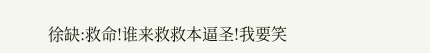徐缺:救命!谁来救救本逼圣!我要笑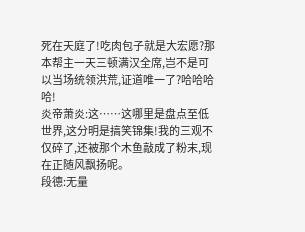死在天庭了!吃肉包子就是大宏愿?那本帮主一天三顿满汉全席,岂不是可以当场统领洪荒,证道唯一了?哈哈哈哈!
炎帝萧炎:这……这哪里是盘点至低世界,这分明是搞笑锦集!我的三观不仅碎了,还被那个木鱼敲成了粉末,现在正随风飘扬呢。
段德:无量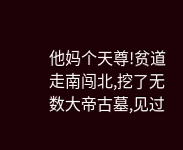他妈个天尊!贫道走南闯北,挖了无数大帝古墓,见过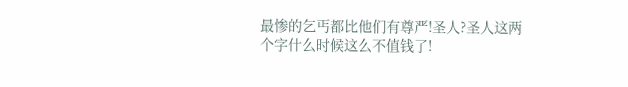最惨的乞丐都比他们有尊严!圣人?圣人这两个字什么时候这么不值钱了!